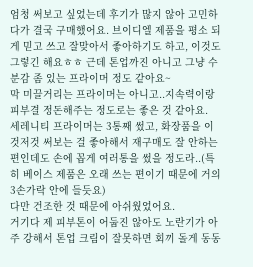엄청 써보고 싶었는데 후기가 많지 않아 고민하다가 결국 구매했어요. 브이디엘 제품을 평소 되게 믿고 쓰고 잘맞아서 좋아하기도 하고, 이것도 그렇긴 해요ㅎㅎ 근데 톤업까진 아니고 그냥 수분감 좀 있는 프라이머 정도 같아요~
막 미끌거리는 프라이머는 아니고..지속력이랑 피부결 정돈해주는 정도로는 좋은 것 같아요.
세레니티 프라이머는 3통째 썼고, 화장품을 이것저것 써보는 걸 좋아해서 재구매도 잘 안하는 편인데도 손에 꼽게 여러통을 썼을 정도라..(특히 베이스 제품은 오래 쓰는 편이기 때문에 거의 3손가락 안에 들듯요)
다만 건조한 것 때문에 아쉬웠었어요.
거기다 제 피부톤이 어둡진 않아도 노란기가 아주 강해서 톤업 크림이 잘못하면 회끼 돌게 동동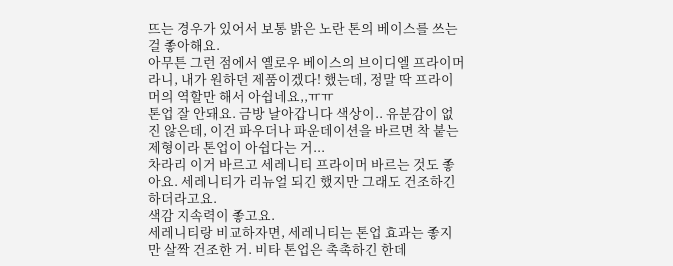뜨는 경우가 있어서 보통 밝은 노란 톤의 베이스를 쓰는 걸 좋아해요.
아무튼 그런 점에서 옐로우 베이스의 브이디엘 프라이머라니, 내가 원하던 제품이겠다! 했는데, 정말 딱 프라이머의 역할만 해서 아쉽네요,,ㅠㅠ
톤업 잘 안돼요. 금방 날아갑니다 색상이.. 유분감이 없진 않은데, 이건 파우더나 파운데이션을 바르면 착 붙는 제형이라 톤업이 아쉽다는 거...
차라리 이거 바르고 세레니티 프라이머 바르는 것도 좋아요. 세레니티가 리뉴얼 되긴 했지만 그래도 건조하긴 하더라고요.
색감 지속력이 좋고요.
세레니티랑 비교하자면, 세레니티는 톤업 효과는 좋지만 살짝 건조한 거. 비타 톤업은 촉촉하긴 한데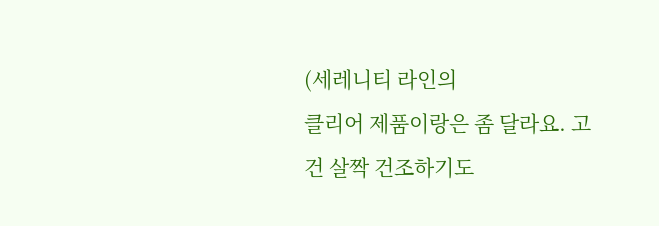(세레니티 라인의
클리어 제품이랑은 좀 달라요. 고건 살짝 건조하기도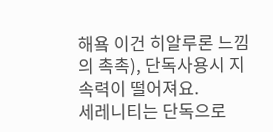해욬 이건 히알루론 느낌의 촉촉), 단독사용시 지속력이 떨어져요.
세레니티는 단독으로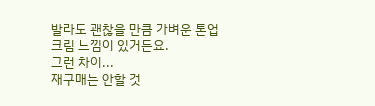발라도 괜찮을 만큼 가벼운 톤업크림 느낌이 있거든요.
그런 차이...
재구매는 안할 것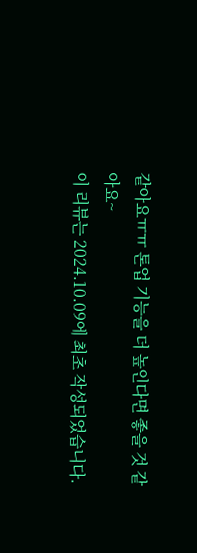같아요ㅠㅠ 톤업 기능을 더 높인다면 좋을 것 같아요~
이 리뷰는 2024.10.09에 최초 작성되었습니다.